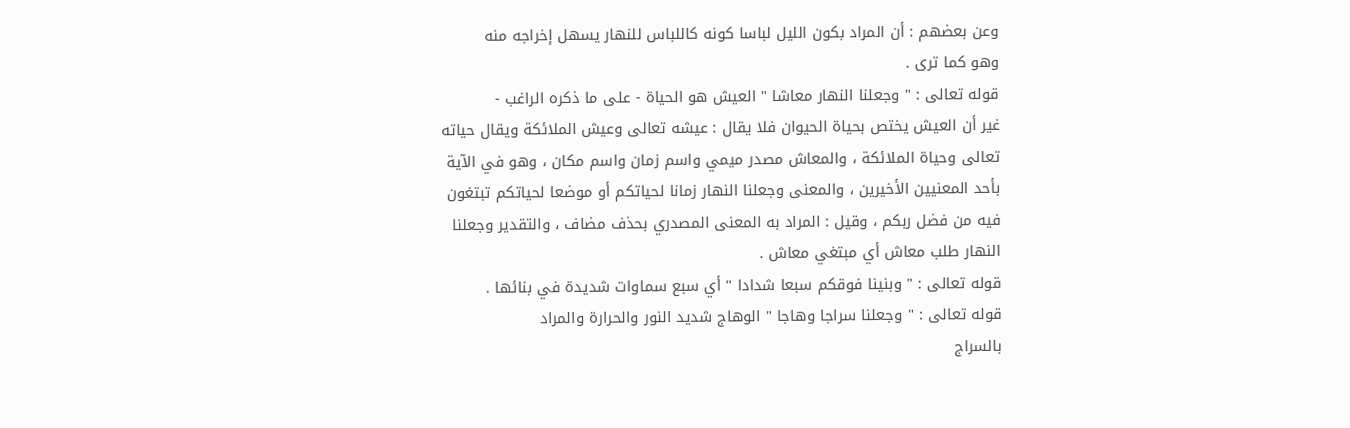وعن بعضهم : أن المراد بكون الليل لباسا كونه كاللباس للنهار يسهل إخراجه منه
وهو كما ترى .
قوله تعالى : " وجعلنا النهار معاشا " العيش هو الحياة - على ما ذكره الراغب -
غير أن العيش يختص بحياة الحيوان فلا يقال : عيشه تعالى وعيش الملائكة ويقال حياته
تعالى وحياة الملائكة ، والمعاش مصدر ميمي واسم زمان واسم مكان ، وهو في الآية
بأحد المعنيين الأخيرين ، والمعنى وجعلنا النهار زمانا لحياتكم أو موضعا لحياتكم تبتغون
فيه من فضل ربكم ، وقيل : المراد به المعنى المصدري بحذف مضاف ، والتقدير وجعلنا
النهار طلب معاش أي مبتغي معاش .
قوله تعالى : " وبنينا فوقكم سبعا شدادا " أي سبع سماوات شديدة في بنائها .
قوله تعالى : " وجعلنا سراجا وهاجا " الوهاج شديد النور والحرارة والمراد
بالسراج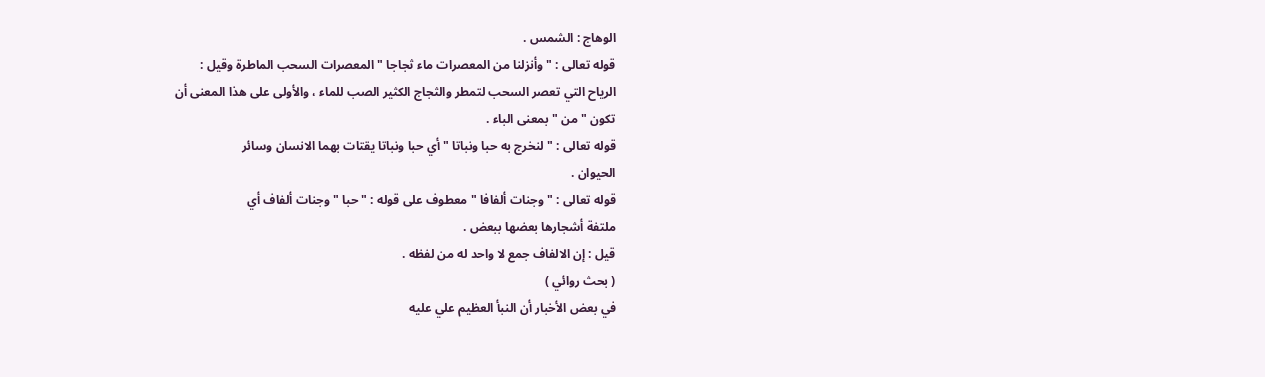الوهاج : الشمس .
قوله تعالى : " وأنزلنا من المعصرات ماء ثجاجا " المعصرات السحب الماطرة وقيل :
الرياح التي تعصر السحب لتمطر والثجاج الكثير الصب للماء ، والأولى على هذا المعنى أن
تكون " من " بمعنى الباء .
قوله تعالى : " لنخرج به حبا ونباتا " أي حبا ونباتا يقتات بهما الانسان وسائر
الحيوان .
قوله تعالى : " وجنات ألفافا " معطوف على قوله : " حبا " وجنات ألفاف أي
ملتفة أشجارها بعضها ببعض .
قيل : إن الالفاف جمع لا واحد له من لفظه .
( بحث روائي )
في بعض الأخبار أن النبأ العظيم علي عليه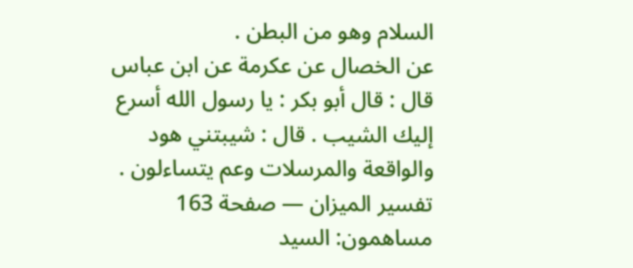السلام وهو من البطن .
عن الخصال عن عكرمة عن ابن عباس قال : قال أبو بكر : يا رسول الله أسرع
إليك الشيب . قال : شيبتني هود والواقعة والمرسلات وعم يتساءلون .
تفسير الميزان — صفحة 163
مساهمون: السيد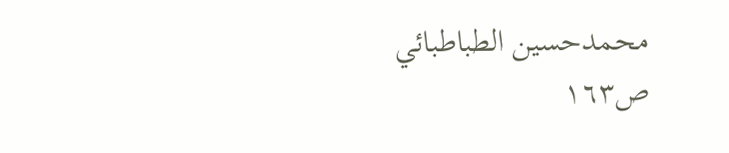محمدحسين الطباطبائي
ص١٦٣